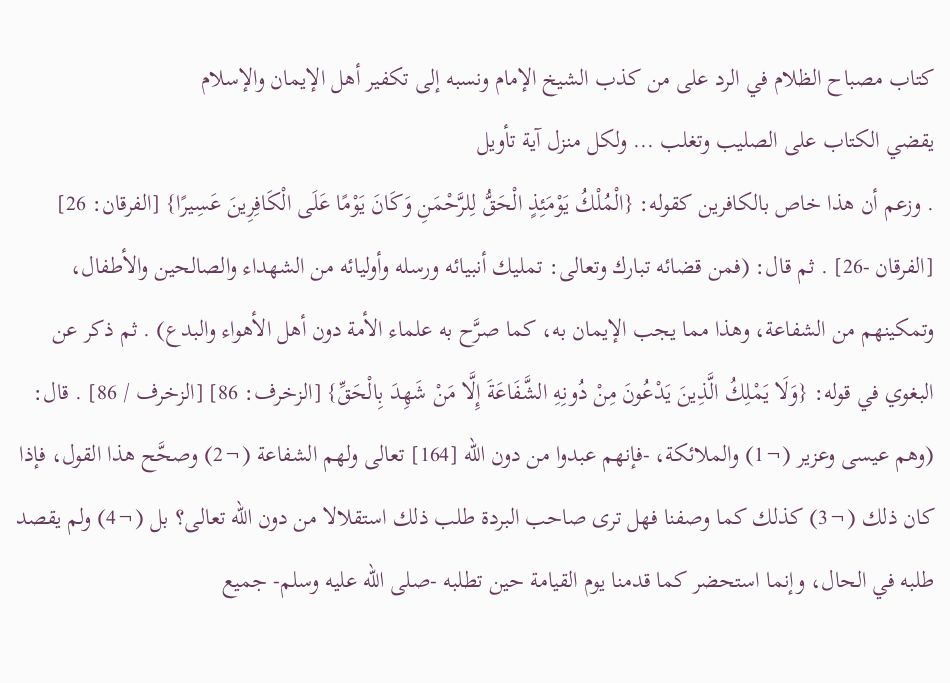كتاب مصباح الظلام في الرد على من كذب الشيخ الإمام ونسبه إلى تكفير أهل الإيمان والإسلام
يقضي الكتاب على الصليب وتغلب ... ولكل منزل آية تأويل
. وزعم أن هذا خاص بالكافرين كقوله: {الْمُلْكُ يَوْمَئِذٍ الْحَقُّ لِلرَّحْمَنِ وَكَانَ يَوْمًا عَلَى الْكَافِرِينَ عَسِيرًا} [الفرقان: 26] [الفرقان -26] . ثم قال: (فمن قضائه تبارك وتعالى: تمليك أنبيائه ورسله وأوليائه من الشهداء والصالحين والأطفال، وتمكينهم من الشفاعة، وهذا مما يجب الإيمان به، كما صرَّح به علماء الأمة دون أهل الأهواء والبدع) . ثم ذكر عن البغوي في قوله: {وَلَا يَمْلِكُ الَّذِينَ يَدْعُونَ مِنْ دُونِهِ الشَّفَاعَةَ إِلَّا مَنْ شَهِدَ بِالْحَقِّ} [الزخرف: 86] [الزخرف / 86] . قال: (وهم عيسى وعزير (¬1) والملائكة، -فإنهم عبدوا من دون الله [164] تعالى ولهم الشفاعة (¬2) وصحَّح هذا القول، فإذا كان ذلك (¬3) كذلك كما وصفنا فهل ترى صاحب البردة طلب ذلك استقلالا من دون الله تعالى؟ بل (¬4) ولم يقصد طلبه في الحال، وإنما استحضر كما قدمنا يوم القيامة حين تطلبه -صلى الله عليه وسلم- جميع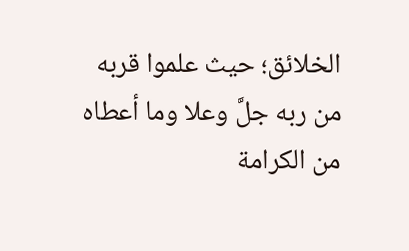الخلائق؛ حيث علموا قربه من ربه جلَّ وعلا وما أعطاه من الكرامة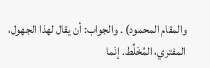والمقام المحمود) . والجواب: أن يقال لهذا الجهول، المفتري، المُخَلِّط. إنَما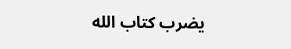يضرب كتاب الله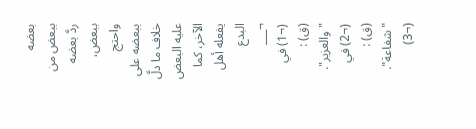بعضه ببعض من ردَّ بعضه ببعض، واحتج ببعضه على خلاف ما دلَّ عليه البعض الآخر، كما يفعله أهل البدع
¬___
(¬1) في (ق) : "والعزير".
(¬2) في (ق) : "شفاعة".
(¬3)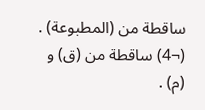ساقطة من (المطبوعة) .
(¬4) ساقطة من (ق) و (م) .